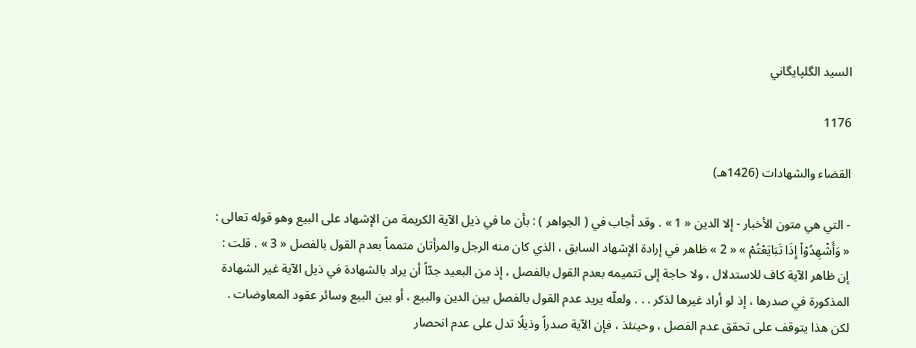السيد الگلپايگاني

1176

القضاء والشهادات (1426هـ)

- التي هي متون الأخبار - إلا الدين « 1 » . وقد أجاب في ( الجواهر ) : بأن ما في ذيل الآية الكريمة من الإشهاد على البيع وهو قوله تعالى : « وَأَشْهِدُوْاْ إِذَا تَبَايَعْتُمْ » « 2 » ظاهر في إرادة الإشهاد السابق ، الذي كان منه الرجل والمرأتان متمماً بعدم القول بالفصل « 3 » . قلت : إن ظاهر الآية كاف للاستدلال ، ولا حاجة إلى تتميمه بعدم القول بالفصل ، إذ من البعيد جدّاً أن يراد بالشهادة في ذيل الآية غير الشهادة المذكورة في صدرها ، إذ لو أراد غيرها لذكر . . . ولعلّه يريد عدم القول بالفصل بين الدين والبيع ، أو بين البيع وسائر عقود المعاوضات . لكن هذا يتوقف على تحقق عدم الفصل ، وحينئذ ، فإن الآية صدراً وذيلًا تدل على عدم انحصار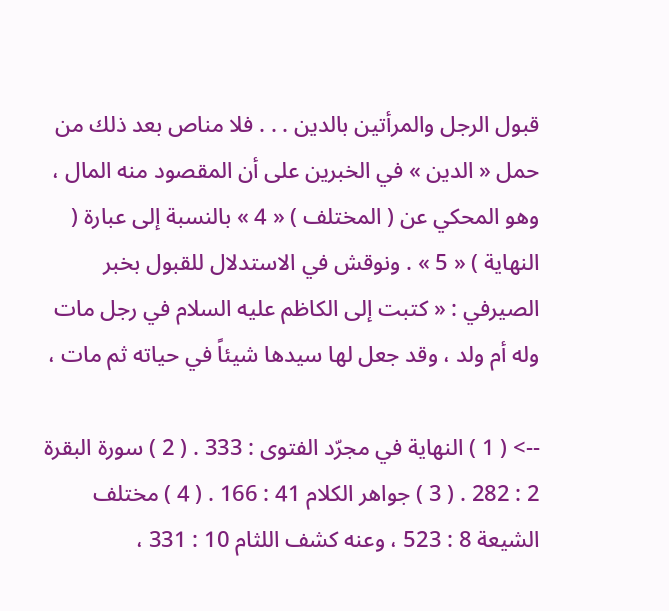قبول الرجل والمرأتين بالدين . . . فلا مناص بعد ذلك من حمل « الدين » في الخبرين على أن المقصود منه المال ، وهو المحكي عن ( المختلف ) « 4 » بالنسبة إلى عبارة ( النهاية ) « 5 » . ونوقش في الاستدلال للقبول بخبر الصيرفي : « كتبت إلى الكاظم عليه السلام في رجل مات وله أم ولد ، وقد جعل لها سيدها شيئاً في حياته ثم مات ،

--> ( 1 ) النهاية في مجرّد الفتوى : 333 . ( 2 ) سورة البقرة 2 : 282 . ( 3 ) جواهر الكلام 41 : 166 . ( 4 ) مختلف الشيعة 8 : 523 ، وعنه كشف اللثام 10 : 331 ،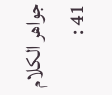جواهر الكلام 41 :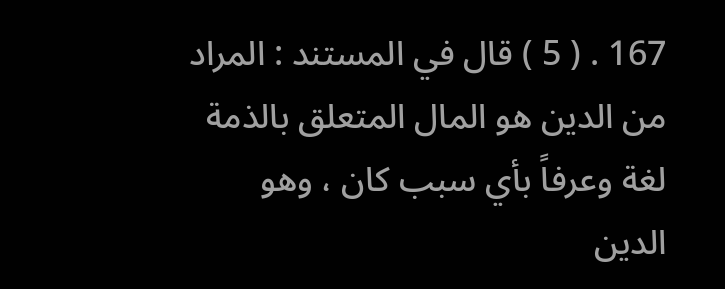167 . ( 5 ) قال في المستند : المراد من الدين هو المال المتعلق بالذمة لغة وعرفاً بأي سبب كان ، وهو الدين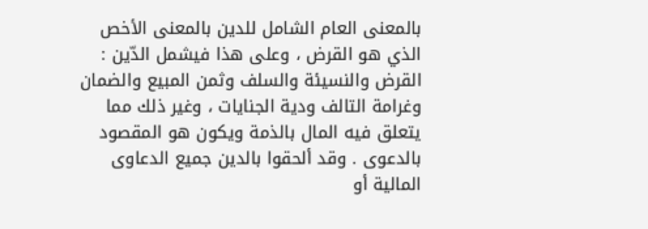بالمعنى العام الشامل للدين بالمعنى الأخص الذي هو القرض ، وعلى هذا فيشمل الدّين : القرض والنسيئة والسلف وثمن المبيع والضمان وغرامة التالف ودية الجنايات ، وغير ذلك مما يتعلق فيه المال بالذمة ويكون هو المقصود بالدعوى . وقد ألحقوا بالدين جميع الدعاوى المالية أو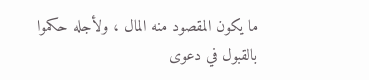ما يكون المقصود منه المال ، ولأجله حكموا بالقبول في دعوى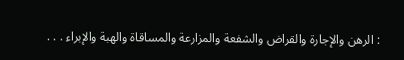: الرهن والإجارة والقراض والشفعة والمزارعة والمساقاة والهبة والإبراء . . .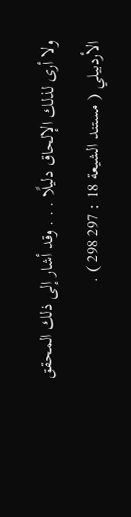ولا أرى لذلك الإلحاق دليلًا . . . وقد أشار إلى ذلك المحقق الأردبيلي ( مستند الشيعة 18 : 297 298 ) .